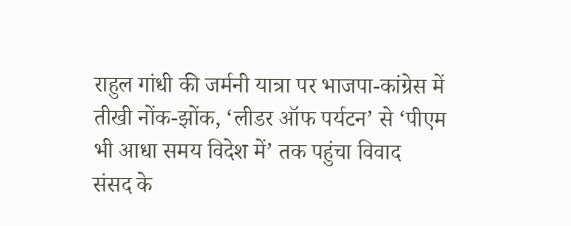राहुल गांधी की जर्मनी यात्रा पर भाजपा-कांग्रेस में तीखी नोंक-झोंक, ‘लीडर ऑफ पर्यटन’ से ‘पीएम भी आधा समय विदेश में’ तक पहुंचा विवाद
संसद के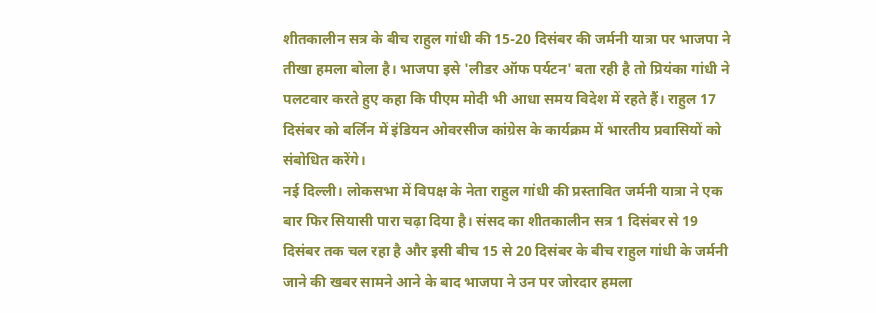शीतकालीन सत्र के बीच राहुल गांधी की 15-20 दिसंबर की जर्मनी यात्रा पर भाजपा ने तीखा हमला बोला है। भाजपा इसे 'लीडर ऑफ पर्यटन' बता रही है तो प्रियंका गांधी ने पलटवार करते हुए कहा कि पीएम मोदी भी आधा समय विदेश में रहते हैं। राहुल 17 दिसंबर को बर्लिन में इंडियन ओवरसीज कांग्रेस के कार्यक्रम में भारतीय प्रवासियों को संबोधित करेंगे।
नई दिल्ली। लोकसभा में विपक्ष के नेता राहुल गांधी की प्रस्तावित जर्मनी यात्रा ने एक बार फिर सियासी पारा चढ़ा दिया है। संसद का शीतकालीन सत्र 1 दिसंबर से 19 दिसंबर तक चल रहा है और इसी बीच 15 से 20 दिसंबर के बीच राहुल गांधी के जर्मनी जाने की खबर सामने आने के बाद भाजपा ने उन पर जोरदार हमला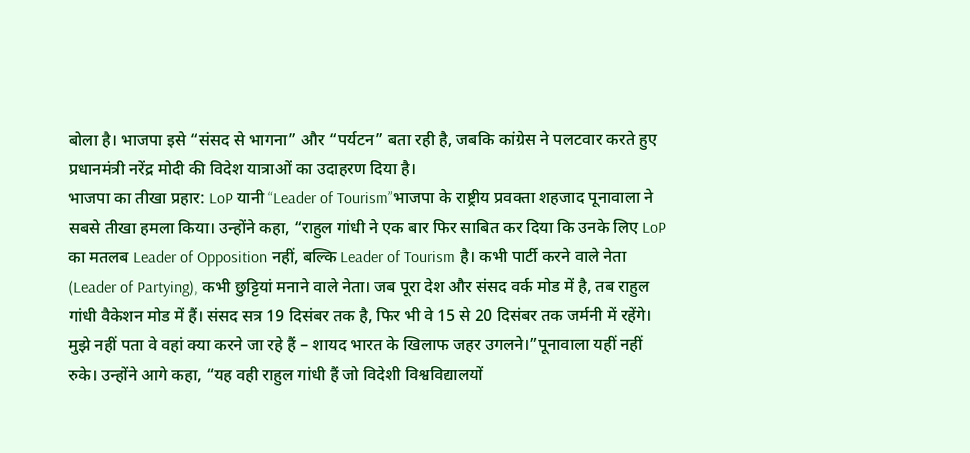बोला है। भाजपा इसे “संसद से भागना” और “पर्यटन” बता रही है, जबकि कांग्रेस ने पलटवार करते हुए प्रधानमंत्री नरेंद्र मोदी की विदेश यात्राओं का उदाहरण दिया है।
भाजपा का तीखा प्रहार: LoP यानी “Leader of Tourism”भाजपा के राष्ट्रीय प्रवक्ता शहजाद पूनावाला ने सबसे तीखा हमला किया। उन्होंने कहा, “राहुल गांधी ने एक बार फिर साबित कर दिया कि उनके लिए LoP का मतलब Leader of Opposition नहीं, बल्कि Leader of Tourism है। कभी पार्टी करने वाले नेता (Leader of Partying), कभी छुट्टियां मनाने वाले नेता। जब पूरा देश और संसद वर्क मोड में है, तब राहुल गांधी वैकेशन मोड में हैं। संसद सत्र 19 दिसंबर तक है, फिर भी वे 15 से 20 दिसंबर तक जर्मनी में रहेंगे। मुझे नहीं पता वे वहां क्या करने जा रहे हैं – शायद भारत के खिलाफ जहर उगलने।”पूनावाला यहीं नहीं रुके। उन्होंने आगे कहा, “यह वही राहुल गांधी हैं जो विदेशी विश्वविद्यालयों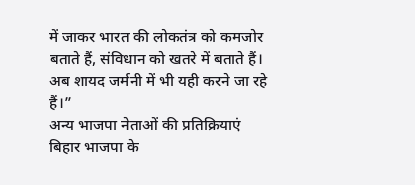में जाकर भारत की लोकतंत्र को कमजोर बताते हैं, संविधान को खतरे में बताते हैं। अब शायद जर्मनी में भी यही करने जा रहे हैं।”
अन्य भाजपा नेताओं की प्रतिक्रियाएं बिहार भाजपा के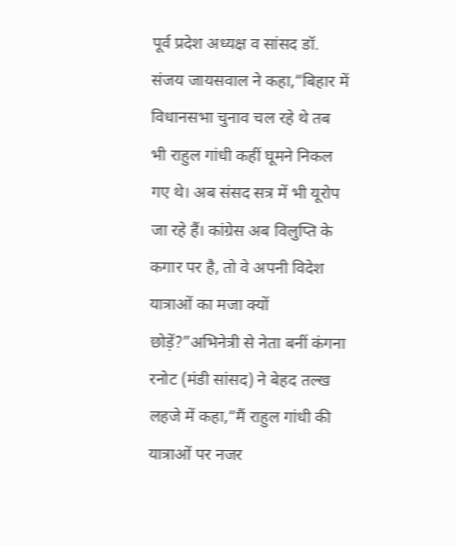पूर्व प्रदेश अध्यक्ष व सांसद डॉ. संजय जायसवाल ने कहा,“बिहार में विधानसभा चुनाव चल रहे थे तब भी राहुल गांधी कहीं घूमने निकल गए थे। अब संसद सत्र में भी यूरोप जा रहे हैं। कांग्रेस अब विलुप्ति के कगार पर है, तो वे अपनी विदेश यात्राओं का मजा क्यों छोड़ें?”अभिनेत्री से नेता बनीं कंगना रनोट (मंडी सांसद) ने बेहद तल्ख लहजे में कहा,“मैं राहुल गांधी की यात्राओं पर नजर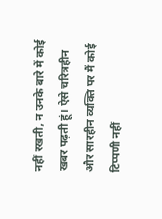नहीं रखती, न उनके बारे में कोई खबर पढ़ती हूं। ऐसे चरित्रहीन और सारहीन व्यक्ति पर मैं कोई टिप्पणी नहीं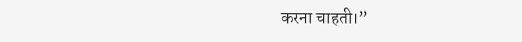करना चाहती।”